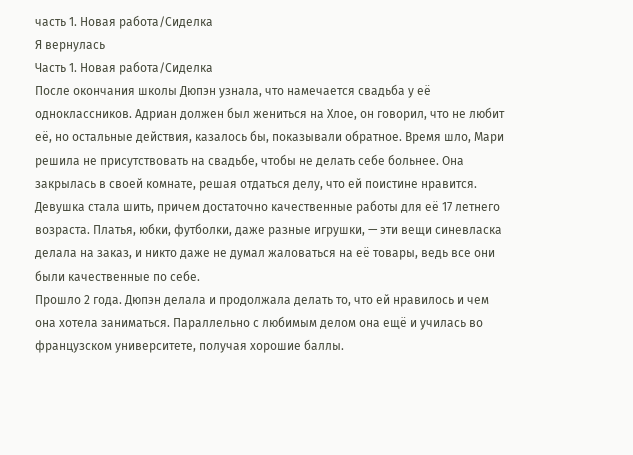часть 1. Новая работа/Сиделка
Я вернулась
Часть 1. Новая работа/Сиделка
После окончания школы Дюпэн узнала, что намечается свадьба у её одноклассников. Адриан должен был жениться на Хлое, он говорил, что не любит её, но остальные действия, казалось бы, показывали обратное. Время шло, Мари решила не присутствовать на свадьбе, чтобы не делать себе больнее. Она закрылась в своей комнате, решая отдаться делу, что ей поистине нравится. Девушка стала шить, причем достаточно качественные работы для её 17 летнего возраста. Платья, юбки, футболки, даже разные игрушки, — эти вещи синевласка делала на заказ, и никто даже не думал жаловаться на её товары, ведь все они были качественные по себе.
Прошло 2 года. Дюпэн делала и продолжала делать то, что ей нравилось и чем она хотела заниматься. Параллельно с любимым делом она ещё и училась во французском университете, получая хорошие баллы.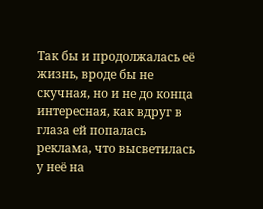Так бы и продолжалась её жизнь, вроде бы не скучная, но и не до конца интересная, как вдруг в глаза ей попалась реклама, что высветилась у неё на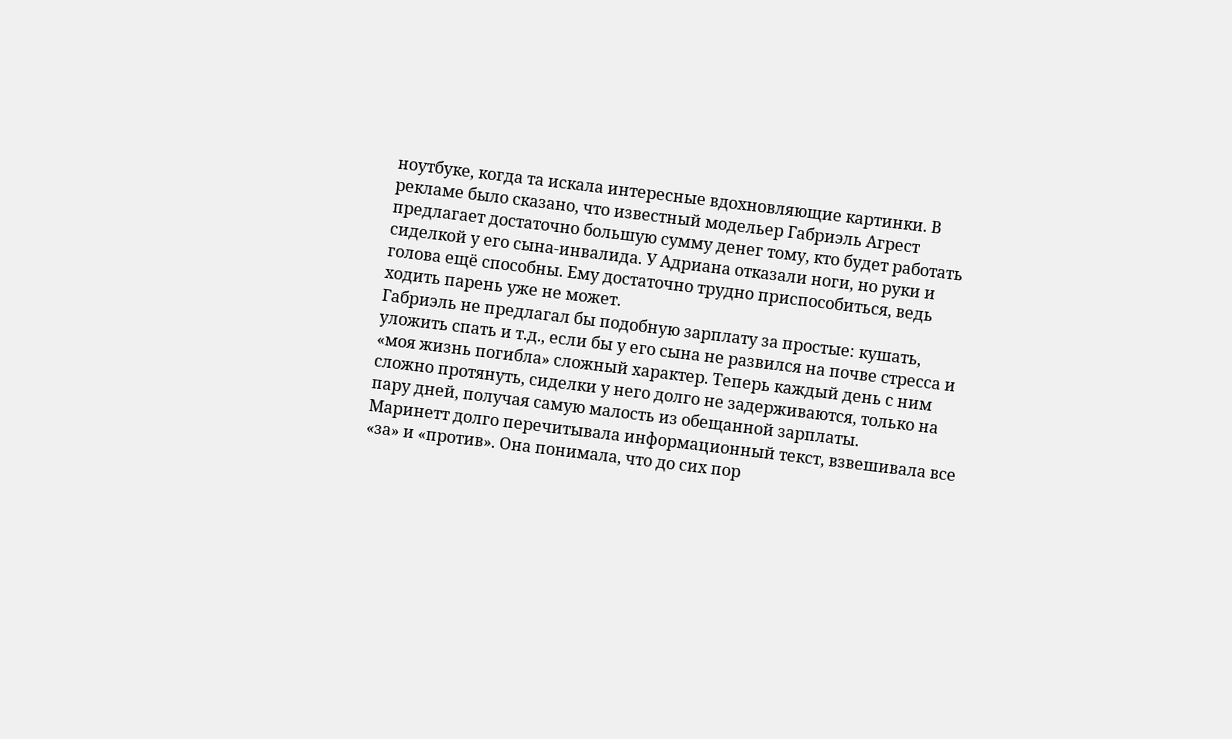ноутбуке, когда та искала интересные вдохновляющие картинки. В рекламе было сказано, что известный модельер Габриэль Агрест предлагает достаточно большую сумму денег тому, кто будет работать сиделкой у его сына-инвалида. У Адриана отказали ноги, но руки и голова ещё способны. Ему достаточно трудно приспособиться, ведь ходить парень уже не может.
Габриэль не предлагал бы подобную зарплату за простые: кушать, уложить спать и т.д., если бы у его сына не развился на почве стресса и «моя жизнь погибла» сложный характер. Теперь каждый день с ним сложно протянуть, сиделки у него долго не задерживаются, только на пару дней, получая самую малость из обещанной зарплаты.
Маринетт долго перечитывала информационный текст, взвешивала все «за» и «против». Она понимала, что до сих пор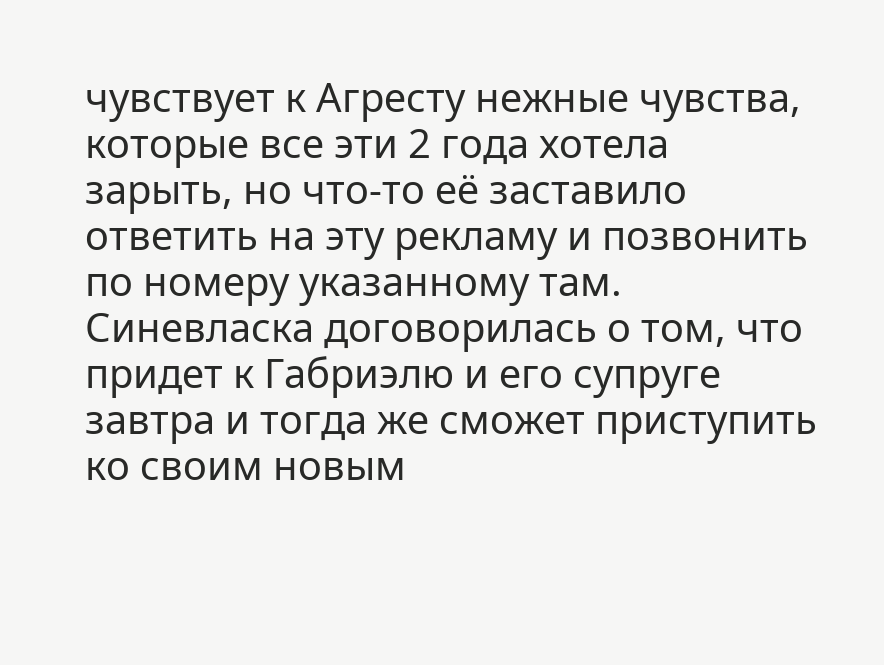чувствует к Агресту нежные чувства, которые все эти 2 года хотела зарыть, но что-то её заставило ответить на эту рекламу и позвонить по номеру указанному там. Синевласка договорилась о том, что придет к Габриэлю и его супруге завтра и тогда же сможет приступить ко своим новым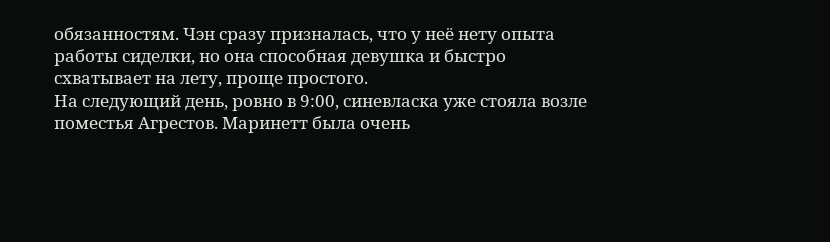обязанностям. Чэн сразу призналась, что у неё нету опыта работы сиделки, но она способная девушка и быстро схватывает на лету, проще простого.
На следующий день, ровно в 9:00, синевласка уже стояла возле поместья Агрестов. Маринетт была очень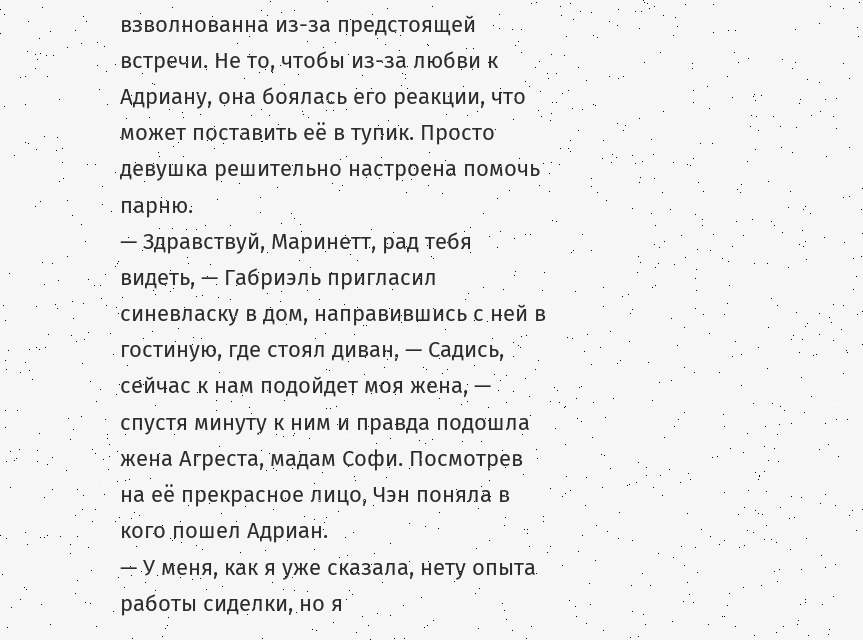взволнованна из-за предстоящей встречи. Не то, чтобы из-за любви к Адриану, она боялась его реакции, что может поставить её в тупик. Просто девушка решительно настроена помочь парню.
— Здравствуй, Маринетт, рад тебя видеть, — Габриэль пригласил синевласку в дом, направившись с ней в гостиную, где стоял диван, — Садись, сейчас к нам подойдет моя жена, — спустя минуту к ним и правда подошла жена Агреста, мадам Софи. Посмотрев на её прекрасное лицо, Чэн поняла в кого пошел Адриан.
— У меня, как я уже сказала, нету опыта работы сиделки, но я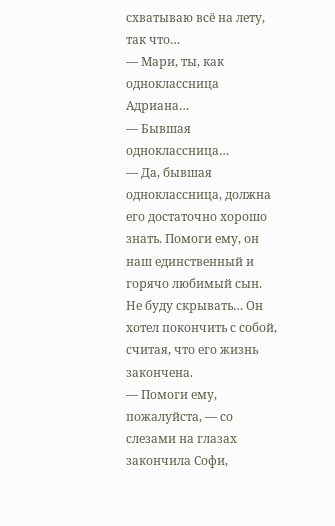схватываю всё на лету, так что…
— Мари, ты, как одноклассница Адриана…
— Бывшая одноклассница…
— Да, бывшая одноклассница, должна его достаточно хорошо знать. Помоги ему, он наш единственный и горячо любимый сын. Не буду скрывать… Он хотел покончить с собой, считая, что его жизнь закончена.
— Помоги ему, пожалуйста, — со слезами на глазах закончила Софи,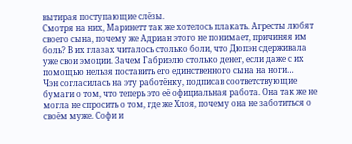вытирая поступающие слёзы.
Смотря на них, Маринетт так же хотелось плакать. Агресты любят своего сына, почему же Адриан этого не понимает, причиняя им боль? В их глазах читалось столько боли, что Дюпэн сдерживала уже свои эмоции. Зачем Габриэлю столько денег, если даже с их помощью нельзя поставить его единственного сына на ноги…
Чэн согласилась на эту работёнку, подписав соответствующие бумаги о том, что теперь это её официальная работа. Она так же не могла не спросить о том, где же Хлоя, почему она не заботиться о своём муже. Софи и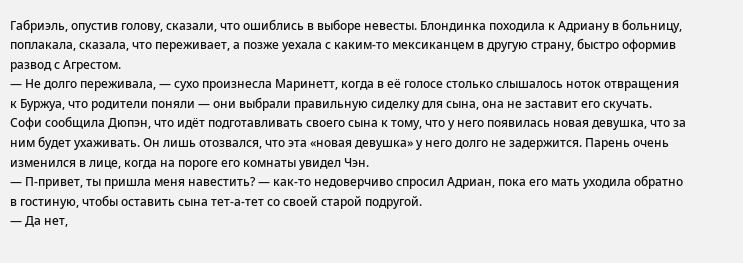Габриэль, опустив голову, сказали, что ошиблись в выборе невесты. Блондинка походила к Адриану в больницу, поплакала, сказала, что переживает, а позже уехала с каким-то мексиканцем в другую страну, быстро оформив развод с Агрестом.
— Не долго переживала, — сухо произнесла Маринетт, когда в её голосе столько слышалось ноток отвращения к Буржуа, что родители поняли — они выбрали правильную сиделку для сына, она не заставит его скучать.
Софи сообщила Дюпэн, что идёт подготавливать своего сына к тому, что у него появилась новая девушка, что за ним будет ухаживать. Он лишь отозвался, что эта «новая девушка» у него долго не задержится. Парень очень изменился в лице, когда на пороге его комнаты увидел Чэн.
— П-привет, ты пришла меня навестить? — как-то недоверчиво спросил Адриан, пока его мать уходила обратно в гостиную, чтобы оставить сына тет-а-тет со своей старой подругой.
— Да нет,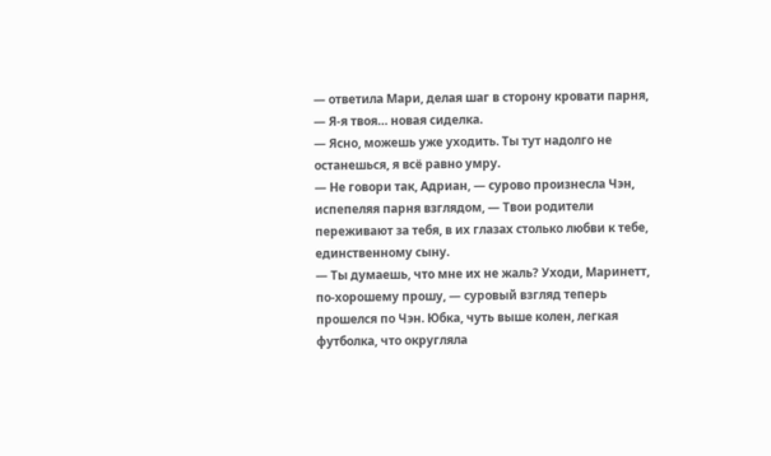— ответила Мари, делая шаг в сторону кровати парня, — Я-я твоя… новая сиделка.
— Ясно, можешь уже уходить. Ты тут надолго не останешься, я всё равно умру.
— Не говори так, Адриан, — сурово произнесла Чэн, испепеляя парня взглядом, — Твои родители переживают за тебя, в их глазах столько любви к тебе, единственному сыну.
— Ты думаешь, что мне их не жаль? Уходи, Маринетт, по-хорошему прошу, — суровый взгляд теперь прошелся по Чэн. Юбка, чуть выше колен, легкая футболка, что округляла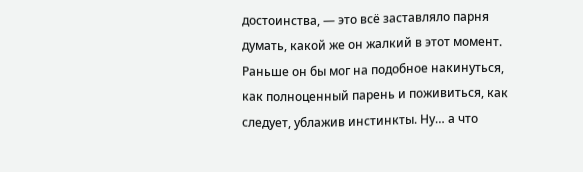достоинства, — это всё заставляло парня думать, какой же он жалкий в этот момент.
Раньше он бы мог на подобное накинуться, как полноценный парень и поживиться, как следует, ублажив инстинкты. Ну… а что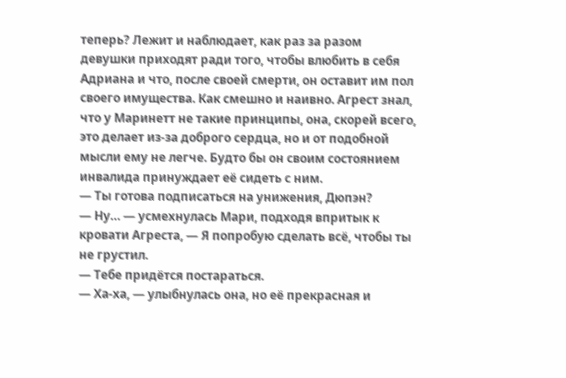теперь? Лежит и наблюдает, как раз за разом девушки приходят ради того, чтобы влюбить в себя Адриана и что, после своей смерти, он оставит им пол своего имущества. Как смешно и наивно. Агрест знал, что у Маринетт не такие принципы, она, скорей всего, это делает из-за доброго сердца, но и от подобной мысли ему не легче. Будто бы он своим состоянием инвалида принуждает её сидеть с ним.
— Ты готова подписаться на унижения, Дюпэн?
— Ну… — усмехнулась Мари, подходя впритык к кровати Агреста, — Я попробую сделать всё, чтобы ты не грустил.
— Тебе придётся постараться.
— Ха-ха, — улыбнулась она, но её прекрасная и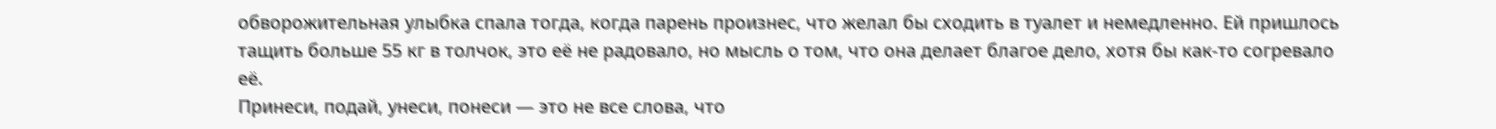обворожительная улыбка спала тогда, когда парень произнес, что желал бы сходить в туалет и немедленно. Ей пришлось тащить больше 55 кг в толчок, это её не радовало, но мысль о том, что она делает благое дело, хотя бы как-то согревало её.
Принеси, подай, унеси, понеси — это не все слова, что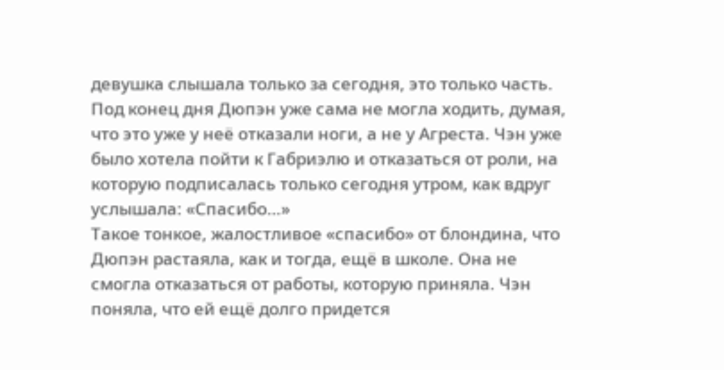девушка слышала только за сегодня, это только часть. Под конец дня Дюпэн уже сама не могла ходить, думая, что это уже у неё отказали ноги, а не у Агреста. Чэн уже было хотела пойти к Габриэлю и отказаться от роли, на которую подписалась только сегодня утром, как вдруг услышала: «Спасибо…»
Такое тонкое, жалостливое «спасибо» от блондина, что Дюпэн растаяла, как и тогда, ещё в школе. Она не смогла отказаться от работы, которую приняла. Чэн поняла, что ей ещё долго придется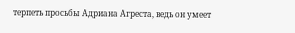терпеть просьбы Адриана Агреста, ведь он умеет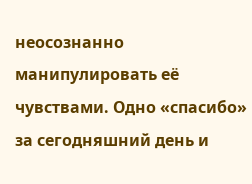неосознанно манипулировать её чувствами. Одно «спасибо» за сегодняшний день и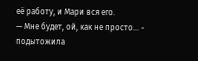её работу, и Мари вся его.
— Мне будет, ой, как не просто… - подытожила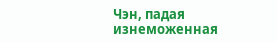Чэн, падая изнеможенная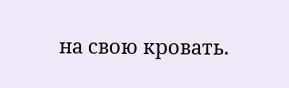на свою кровать.